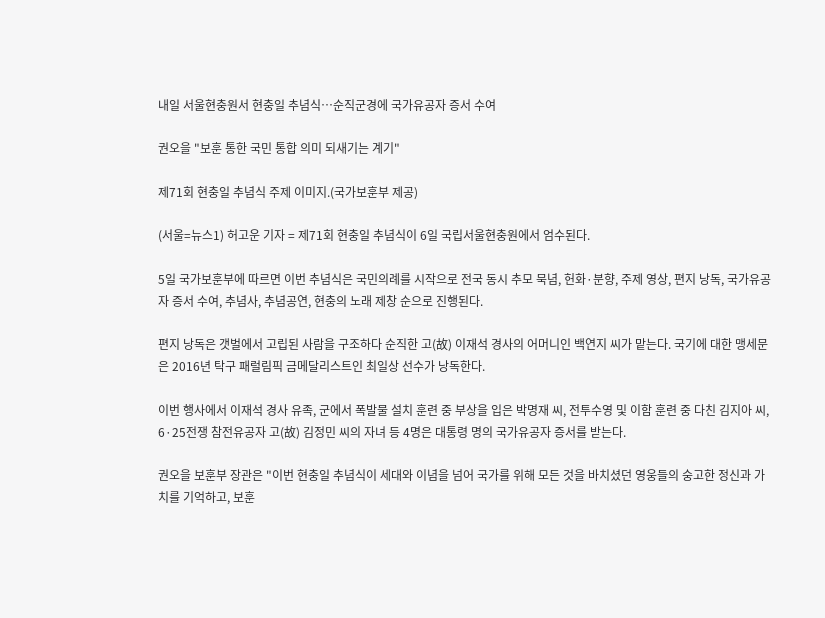내일 서울현충원서 현충일 추념식…순직군경에 국가유공자 증서 수여

권오을 "보훈 통한 국민 통합 의미 되새기는 계기"

제71회 현충일 추념식 주제 이미지.(국가보훈부 제공)

(서울=뉴스1) 허고운 기자 = 제71회 현충일 추념식이 6일 국립서울현충원에서 엄수된다.

5일 국가보훈부에 따르면 이번 추념식은 국민의례를 시작으로 전국 동시 추모 묵념, 헌화·분향, 주제 영상, 편지 낭독, 국가유공자 증서 수여, 추념사, 추념공연, 현충의 노래 제창 순으로 진행된다.

편지 낭독은 갯벌에서 고립된 사람을 구조하다 순직한 고(故) 이재석 경사의 어머니인 백연지 씨가 맡는다. 국기에 대한 맹세문은 2016년 탁구 패럴림픽 금메달리스트인 최일상 선수가 낭독한다.

이번 행사에서 이재석 경사 유족, 군에서 폭발물 설치 훈련 중 부상을 입은 박명재 씨, 전투수영 및 이함 훈련 중 다친 김지아 씨, 6·25전쟁 참전유공자 고(故) 김정민 씨의 자녀 등 4명은 대통령 명의 국가유공자 증서를 받는다.

권오을 보훈부 장관은 "이번 현충일 추념식이 세대와 이념을 넘어 국가를 위해 모든 것을 바치셨던 영웅들의 숭고한 정신과 가치를 기억하고, 보훈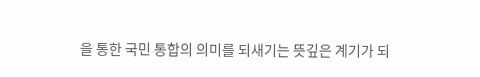을 통한 국민 통합의 의미를 되새기는 뜻깊은 계기가 되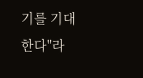기를 기대한다"라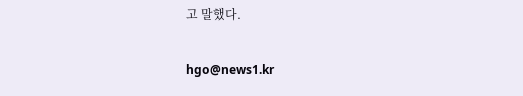고 말했다.

hgo@news1.kr